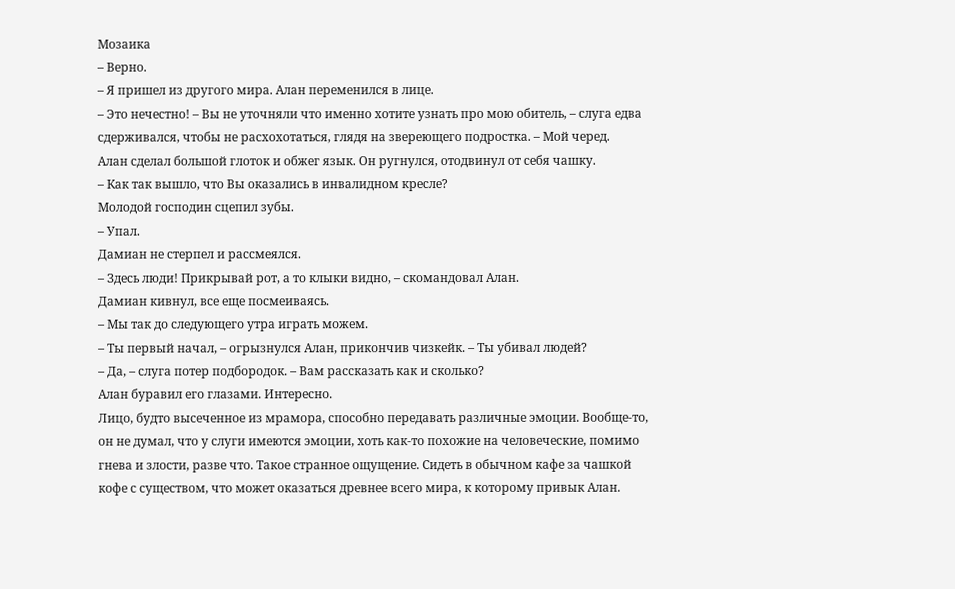Мозаика
– Верно.
– Я пришел из другого мира. Алан переменился в лице.
– Это нечестно! – Вы не уточняли что именно хотите узнать про мою обитель, – слуга едва сдерживался, чтобы не расхохотаться, глядя на звереющего подростка. – Мой черед.
Алан сделал большой глоток и обжег язык. Он ругнулся, отодвинул от себя чашку.
– Как так вышло, что Вы оказались в инвалидном кресле?
Молодой господин сцепил зубы.
– Упал.
Дамиан не стерпел и рассмеялся.
– Здесь люди! Прикрывай рот, а то клыки видно, – скомандовал Алан.
Дамиан кивнул, все еще посмеиваясь.
– Мы так до следующего утра играть можем.
– Ты первый начал, – огрызнулся Алан, прикончив чизкейк. – Ты убивал людей?
– Да, – слуга потер подбородок. – Вам рассказать как и сколько?
Алан буравил его глазами. Интересно.
Лицо, будто высеченное из мрамора, способно передавать различные эмоции. Вообще‑то, он не думал, что у слуги имеются эмоции, хоть как‑то похожие на человеческие, помимо гнева и злости, разве что. Такое странное ощущение. Сидеть в обычном кафе за чашкой кофе с существом, что может оказаться древнее всего мира, к которому привык Алан.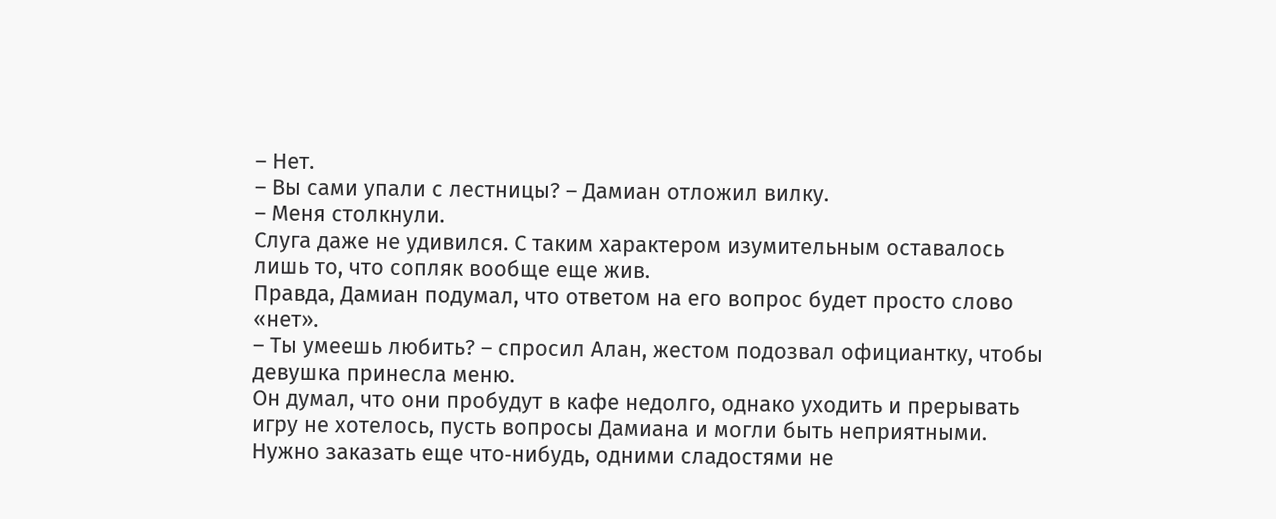– Нет.
– Вы сами упали с лестницы? – Дамиан отложил вилку.
– Меня столкнули.
Слуга даже не удивился. С таким характером изумительным оставалось лишь то, что сопляк вообще еще жив.
Правда, Дамиан подумал, что ответом на его вопрос будет просто слово «нет».
– Ты умеешь любить? – спросил Алан, жестом подозвал официантку, чтобы девушка принесла меню.
Он думал, что они пробудут в кафе недолго, однако уходить и прерывать игру не хотелось, пусть вопросы Дамиана и могли быть неприятными. Нужно заказать еще что‑нибудь, одними сладостями не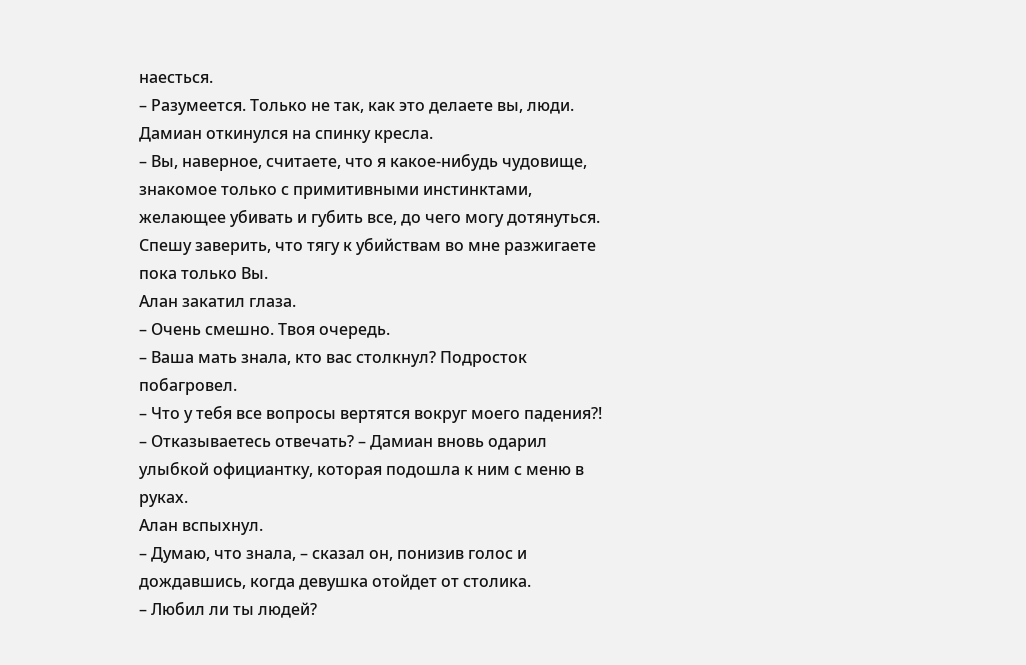наесться.
– Разумеется. Только не так, как это делаете вы, люди. Дамиан откинулся на спинку кресла.
– Вы, наверное, считаете, что я какое‑нибудь чудовище, знакомое только с примитивными инстинктами, желающее убивать и губить все, до чего могу дотянуться. Спешу заверить, что тягу к убийствам во мне разжигаете пока только Вы.
Алан закатил глаза.
– Очень смешно. Твоя очередь.
– Ваша мать знала, кто вас столкнул? Подросток побагровел.
– Что у тебя все вопросы вертятся вокруг моего падения?!
– Отказываетесь отвечать? – Дамиан вновь одарил улыбкой официантку, которая подошла к ним с меню в руках.
Алан вспыхнул.
– Думаю, что знала, – сказал он, понизив голос и дождавшись, когда девушка отойдет от столика.
– Любил ли ты людей?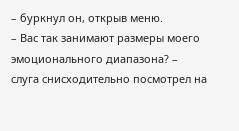– буркнул он, открыв меню.
– Вас так занимают размеры моего эмоционального диапазона? – слуга снисходительно посмотрел на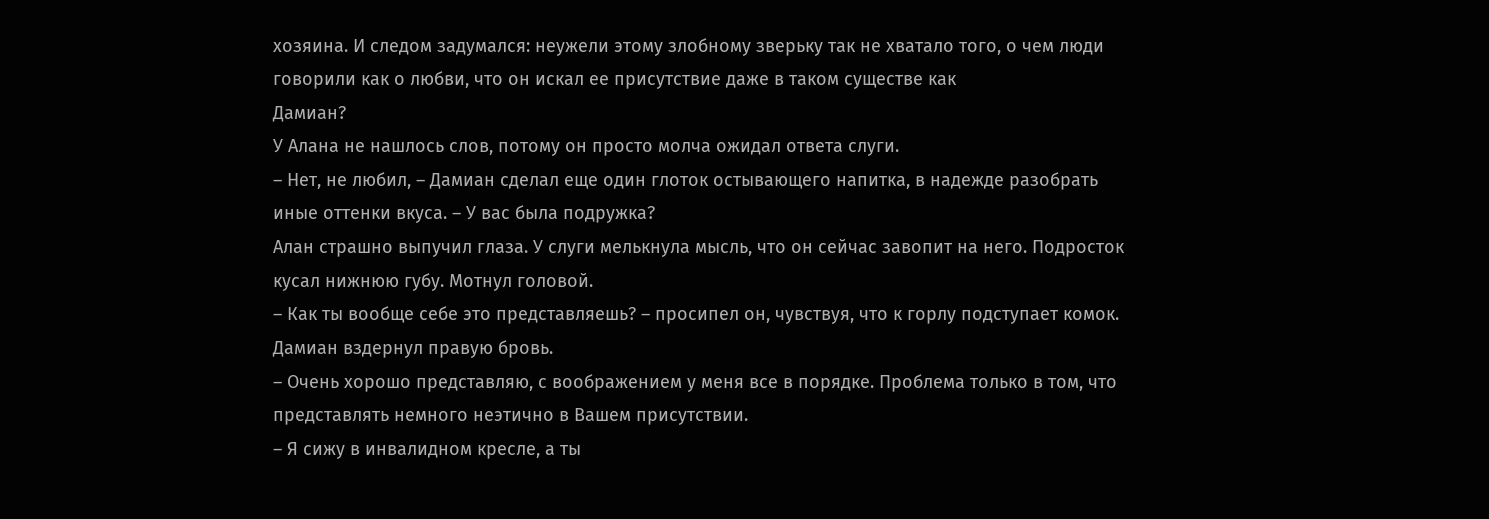хозяина. И следом задумался: неужели этому злобному зверьку так не хватало того, о чем люди говорили как о любви, что он искал ее присутствие даже в таком существе как
Дамиан?
У Алана не нашлось слов, потому он просто молча ожидал ответа слуги.
– Нет, не любил, – Дамиан сделал еще один глоток остывающего напитка, в надежде разобрать иные оттенки вкуса. – У вас была подружка?
Алан страшно выпучил глаза. У слуги мелькнула мысль, что он сейчас завопит на него. Подросток кусал нижнюю губу. Мотнул головой.
– Как ты вообще себе это представляешь? – просипел он, чувствуя, что к горлу подступает комок.
Дамиан вздернул правую бровь.
– Очень хорошо представляю, с воображением у меня все в порядке. Проблема только в том, что представлять немного неэтично в Вашем присутствии.
– Я сижу в инвалидном кресле, а ты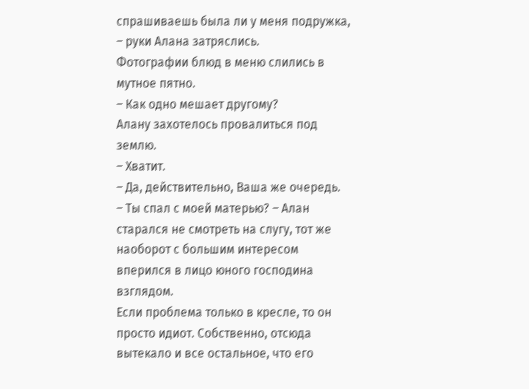спрашиваешь была ли у меня подружка, – руки Алана затряслись.
Фотографии блюд в меню слились в мутное пятно.
– Как одно мешает другому?
Алану захотелось провалиться под землю.
– Хватит.
– Да, действительно, Ваша же очередь.
– Ты спал с моей матерью? – Алан старался не смотреть на слугу, тот же наоборот с большим интересом вперился в лицо юного господина взглядом.
Если проблема только в кресле, то он просто идиот. Собственно, отсюда вытекало и все остальное, что его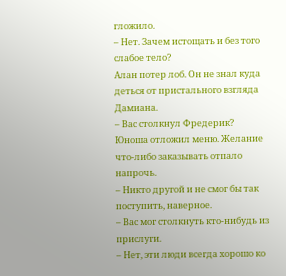гложило.
– Нет. Зачем истощать и без того слабое тело?
Алан потер лоб. Он не знал куда деться от пристального взгляда Дамиана.
– Вас столкнул Фредерик?
Юноша отложил меню. Желание что‑либо заказывать отпало напрочь.
– Никто другой и не смог бы так поступить, наверное.
– Вас мог столкнуть кто‑нибудь из прислуги.
– Нет, эти люди всегда хорошо ко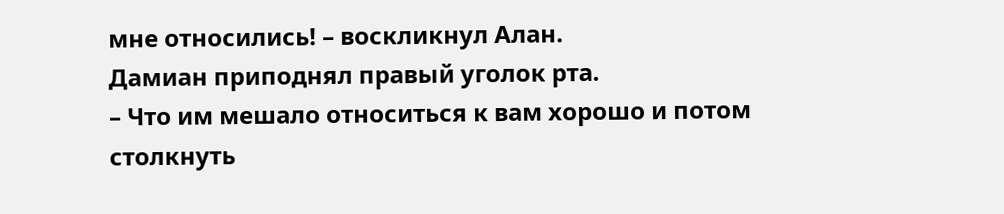мне относились! – воскликнул Алан.
Дамиан приподнял правый уголок рта.
– Что им мешало относиться к вам хорошо и потом столкнуть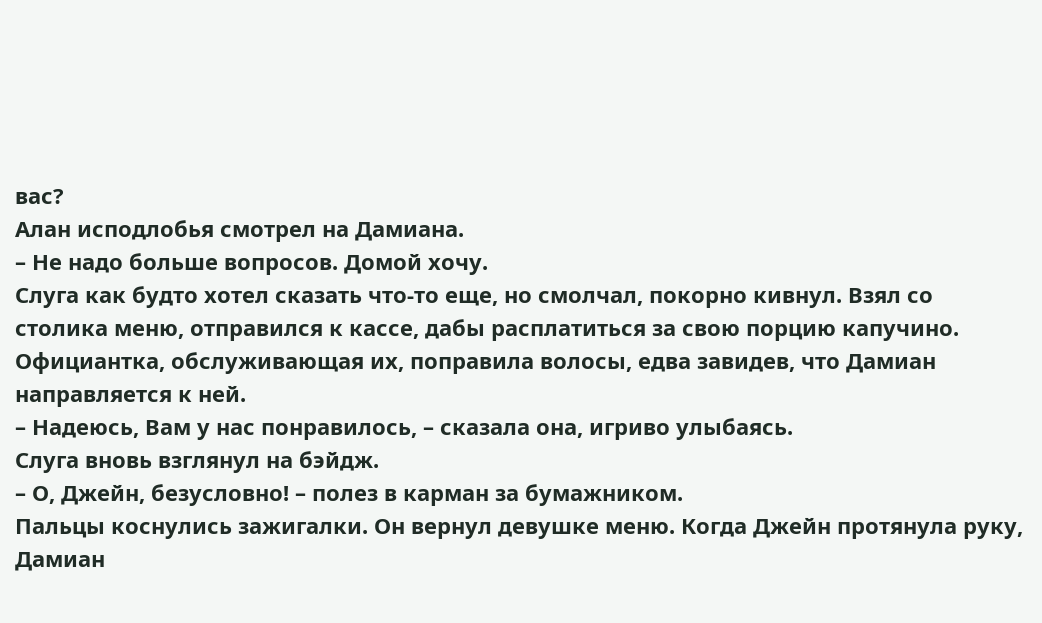вас?
Алан исподлобья смотрел на Дамиана.
– Не надо больше вопросов. Домой хочу.
Слуга как будто хотел сказать что‑то еще, но смолчал, покорно кивнул. Взял со столика меню, отправился к кассе, дабы расплатиться за свою порцию капучино. Официантка, обслуживающая их, поправила волосы, едва завидев, что Дамиан направляется к ней.
– Надеюсь, Вам у нас понравилось, – сказала она, игриво улыбаясь.
Слуга вновь взглянул на бэйдж.
– О, Джейн, безусловно! – полез в карман за бумажником.
Пальцы коснулись зажигалки. Он вернул девушке меню. Когда Джейн протянула руку, Дамиан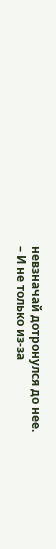невзначай дотронулся до нее.
– И не только из‑за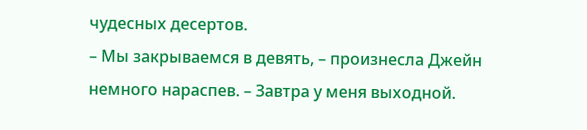чудесных десертов.
– Мы закрываемся в девять, – произнесла Джейн немного нараспев. – Завтра у меня выходной.